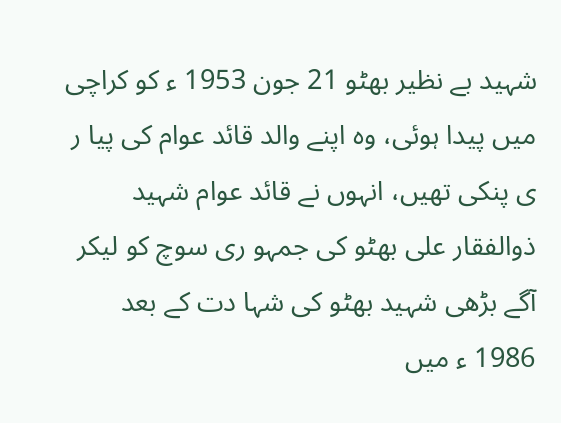شہید بے نظیر بھٹو 21 جون 1953 ء کو کراچی میں پیدا ہوئی، وہ اپنے والد قائد عوام کی پیا ر ی پنکی تھیں، انہوں نے قائد عوام شہید ذوالفقار علی بھٹو کی جمہو ری سوچ کو لیکر آگے بڑھی شہید بھٹو کی شہا دت کے بعد 1986 ء میں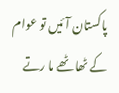پاکستان آئیں تو عوام کے ٹھا ٹھے ما رتے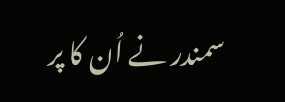سمندر نے اُن کا پر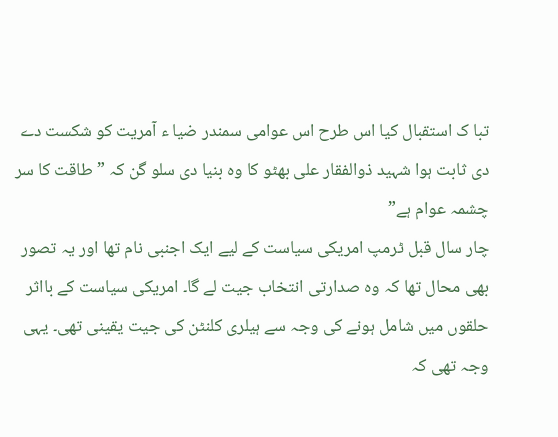تبا ک استقبال کیا اس طرح اس عوامی سمندر ضیا ء آمریت کو شکست دے دی ثابت ہوا شہید ذوالفقار علی بھٹو کا وہ بنیا دی سلو گن کہ ” طاقت کا سر چشمہ عوام ہے”
چار سال قبل ٹرمپ امریکی سیاست کے لیے ایک اجنبی نام تھا اور یہ تصور بھی محال تھا کہ وہ صدارتی انتخاب جیت لے گا۔ امریکی سیاست کے بااثر حلقوں میں شامل ہونے کی وجہ سے ہیلری کلنٹن کی جیت یقینی تھی۔ یہی وجہ تھی کہ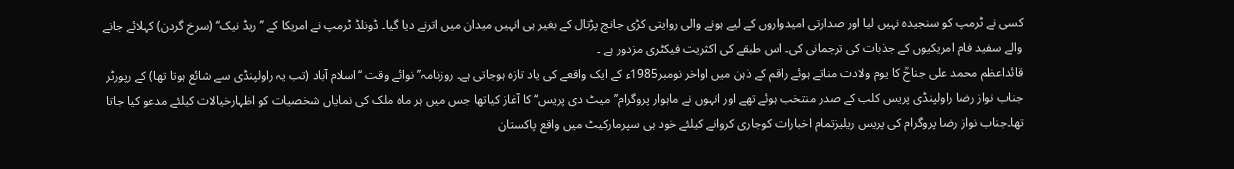کسی نے ٹرمپ کو سنجیدہ نہیں لیا اور صدارتی امیدواروں کے لیے ہونے والی روایتی کڑی جانچ پڑتال کے بغیر ہی انہیں میدان میں اترنے دیا گیا۔ ڈونلڈ ٹرمپ نے امریکا کے ’’ریڈ نیک‘‘ (سرخ گردن) کہلائے جانے والے سفید فام امریکیوں کے جذبات کی ترجمانی کی۔ اس طبقے کی اکثریت فیکٹری مزدور ہے ۔
قائداعظم محمد علی جناحؒ کا یوم ولادت مناتے ہوئے راقم کے ذہن میں اواخر نومبر1985ء کے ایک واقعے کی یاد تازہ ہوجاتی ہے۔ روزنامہ’’ نوائے وقت ‘‘اسلام آباد (تب یہ راولپنڈی سے شائع ہوتا تھا) کے رپورٹر جناب نواز رضا راولپنڈی پریس کلب کے صدر منتخب ہوئے تھے اور انہوں نے ماہوار پروگرام’’میٹ دی پریس‘‘ کا آغاز کیاتھا جس میں ہر ماہ ملک کی نمایاں شخصیات کو اظہارخیالات کیلئے مدعو کیا جاتا تھا۔جناب نواز رضا پروگرام کی پریس ریلیزتمام اخبارات کوجاری کروانے کیلئے خود ہی سپرمارکیٹ میں واقع پاکستان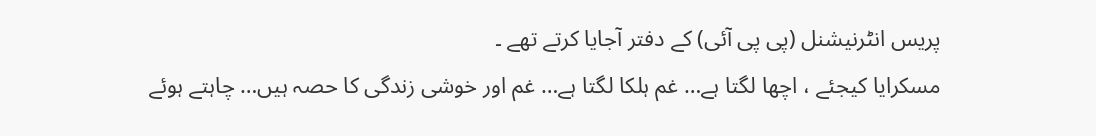پریس انٹرنیشنل (پی پی آئی) کے دفتر آجایا کرتے تھے ۔
مسکرایا کیجئے ، اچھا لگتا ہے… غم ہلکا لگتا ہے… غم اور خوشی زندگی کا حصہ ہیں… چاہتے ہوئے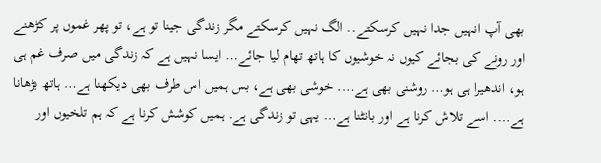بھی آپ انہیں جدا نہیں کرسکتے.. الگ نہیں کرسکتے مگر زندگی جینا تو ہے، تو پھر غموں پر کڑھنے اور رونے کی بجائے کیوں نہ خوشیوں کا ہاتھ تھام لیا جائے… ایسا نہیں ہے کہ زندگی میں صرف غم ہی ہو، اندھیرا ہی ہو… روشنی بھی ہے…. خوشی بھی ہے، بس ہمیں اس طرف بھی دیکھنا ہے… ہاتھ بڑھانا ہے…. اسے تلاش کرنا ہے اور بانٹنا ہے… یہی تو زندگی ہے. ہمیں کوشش کرنا ہے کہ ہم تلخیوں اور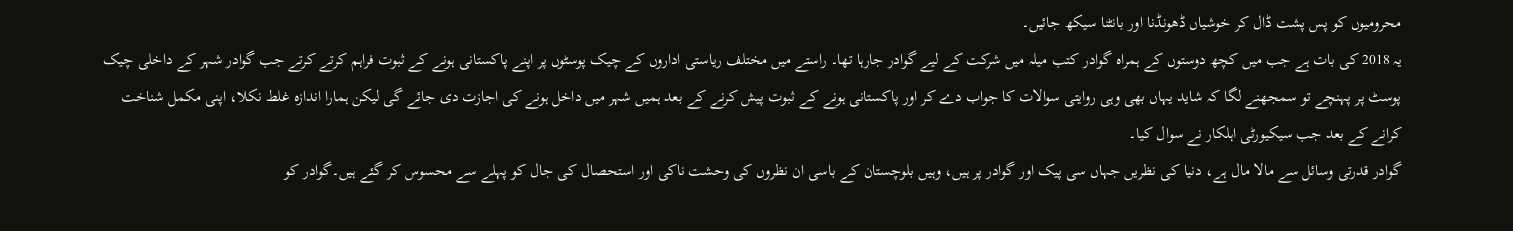محرومیوں کو پس پشت ڈال کر خوشیاں ڈھونڈنا اور بانٹنا سیکھ جائیں۔
یہ 2018 کی بات ہے جب میں کچھ دوستوں کے ہمراہ گوادر کتب میلہ میں شرکت کے لیے گوادر جارہا تھا۔ راستے میں مختلف ریاستی اداروں کے چیک پوسٹوں پر اپنے پاکستانی ہونے کے ثبوت فراہم کرتے کرتے جب گوادر شہر کے داخلی چیک پوسٹ پر پہنچے تو سمجھنے لگا کہ شاید یہاں بھی وہی روایتی سوالات کا جواب دے کر اور پاکستانی ہونے کے ثبوت پیش کرنے کے بعد ہمیں شہر میں داخل ہونے کی اجازت دی جائے گی لیکن ہمارا اندازہ غلط نکلا، اپنی مکمل شناخت کرانے کے بعد جب سیکیورٹی اہلکار نے سوال کیا۔
گوادر قدرتی وسائل سے مالا مال ہے، دنیا کی نظریں جہاں سی پیک اور گوادر پر ہیں، وہیں بلوچستان کے باسی ان نظروں کی وحشت ناکی اور استحصال کی جال کو پہلے سے محسوس کر گئے ہیں۔گوادر کو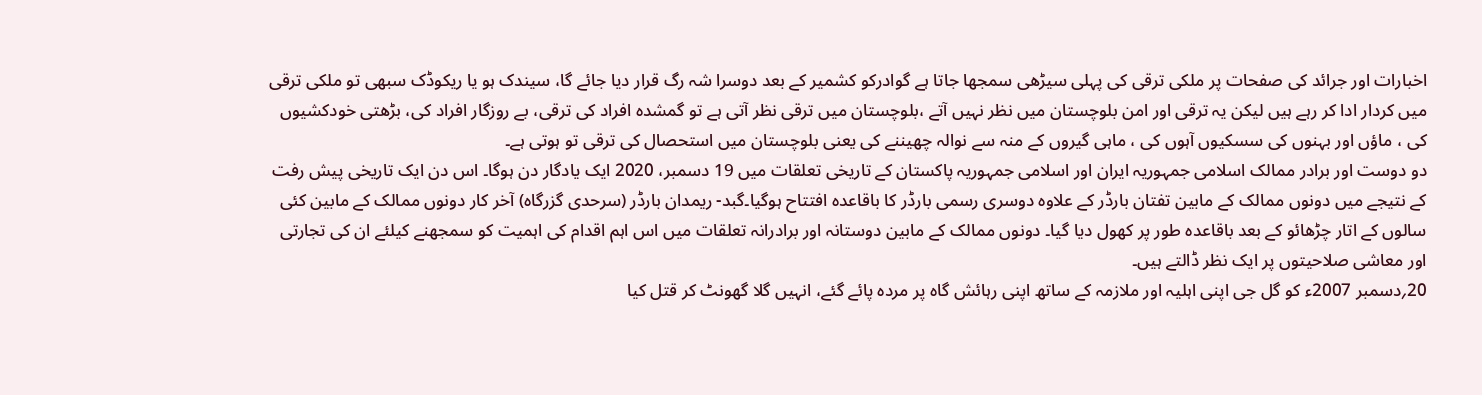اخبارات اور جرائد کی صفحات پر ملکی ترقی کی پہلی سیڑھی سمجھا جاتا ہے گوادرکو کشمیر کے بعد دوسرا شہ رگ قرار دیا جائے گا، سیندک ہو یا ریکوڈک سبھی تو ملکی ترقی میں کردار ادا کر رہے ہیں لیکن یہ ترقی اور امن بلوچستان میں نظر نہیں آتے ،بلوچستان میں ترقی نظر آتی ہے تو گمشدہ افراد کی ترقی، بے روزگار افراد کی، بڑھتی خودکشیوں کی ، ماؤں اور بہنوں کی سسکیوں آہوں کی ، ماہی گیروں کے منہ سے نوالہ چھیننے کی یعنی بلوچستان میں استحصال کی ترقی تو ہوتی ہے۔
دو دوست اور برادر ممالک اسلامی جمہوریہ ایران اور اسلامی جمہوریہ پاکستان کے تاریخی تعلقات میں 19 دسمبر، 2020 ایک یادگار دن ہوگا۔ اس دن ایک تاریخی پیش رفت کے نتیجے میں دونوں ممالک کے مابین تفتان بارڈر کے علاوہ دوسری رسمی بارڈر کا باقاعدہ افتتاح ہوگیا۔گبد- ریمدان بارڈر (سرحدی گزرگاہ) آخر کار دونوں ممالک کے مابین کئی سالوں کے اتار چڑھائو کے بعد باقاعدہ طور پر کھول دیا گیا۔ دونوں ممالک کے مابین دوستانہ اور برادرانہ تعلقات میں اس اہم اقدام کی اہمیت کو سمجھنے کیلئے ان کی تجارتی اور معاشی صلاحیتوں پر ایک نظر ڈالتے ہیں۔
20؍دسمبر 2007ء کو گل جی اپنی اہلیہ اور ملازمہ کے ساتھ اپنی رہائش گاہ پر مردہ پائے گئے، انہیں گلا گھونٹ کر قتل کیا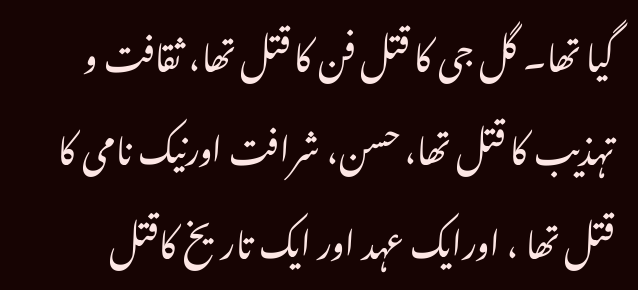گیا تھا۔ گل جی کا قتل فن کا قتل تھا، ثقافت و تہذیب کا قتل تھا، حسن، شرافت اورنیک نامی کا قتل تھا ، اورایک عہد اور ایک تاریخ کاقتل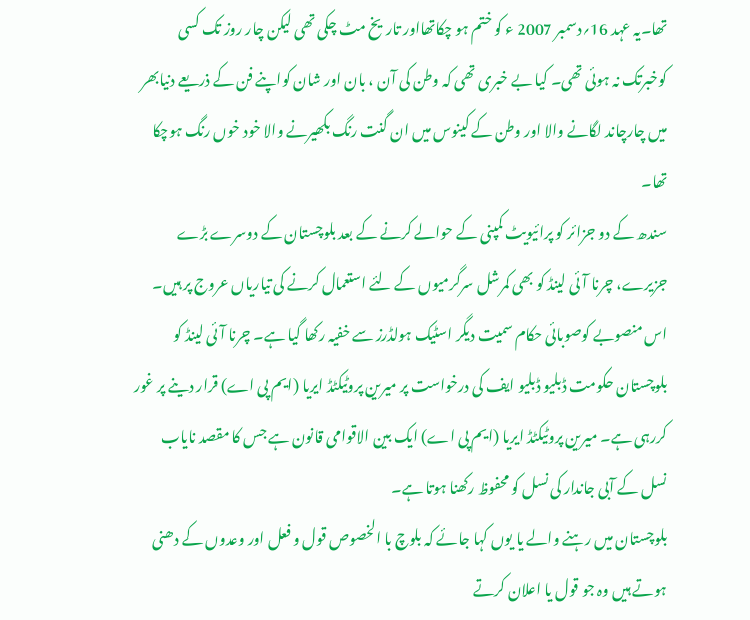تھا۔یہ عہد 16؍دسمبر 2007 ء کو ختم ہو چکاتھااور تاریخ مٹ چکی تھی لیکن چار روز تک کسی کوخبرتک نہ ہوئی تھی۔ کیا بے خبری تھی کہ وطن کی آن ، بان اور شان کواپنے فن کے ذریعے دنیابھر میں چارچاند لگانے والا اور وطن کے کینوس میں ان گنت رنگ بکھیرنے والا خود خوں رنگ ہوچکا تھا۔
سندھ کے دو جزائر کو پرائیویٹ کمپنی کے حوالے کرنے کے بعد بلوچستان کے دوسرے بڑے جزیرے، چرنا آئی لینڈ کو بھی کمرشل سرگرمیوں کے لئے استعمال کرنے کی تیاریاں عروج پر ہیں۔ اس منصوبے کوصوبائی حکام سمیت دیگر اسٹیک ہولڈرز سے خفیہ رکھا گیا ہے۔ چرنا آئی لینڈ کو بلوچستان حکومت ڈبلیو ڈبلیو ایف کی درخواست پر میرین پروٹیکٹڈ ایریا (ایم پی اے) قرار دینے پر غور کررہی ہے۔ میرین پروٹیکٹڈ ایریا (ایم پی اے) ایک بین الاقوامی قانون ہے جس کا مقصد نایاب نسل کے آبی جاندار کی نسل کو محفوظ رکھنا ہوتا ہے۔
بلوچستان میں رہنے والے یا یوں کہا جائے کہ بلوچ با الخصوص قول و فعل اور وعدوں کے دھنی ہوتے ہیں وہ جو قول یا اعلان کرتے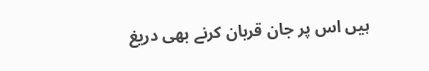ہیں اس پر جان قربان کرنے بھی دریغ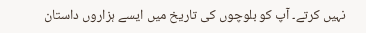نہیں کرتے۔ آپ کو بلوچوں کی تاریخ میں ایسے ہزاروں داستان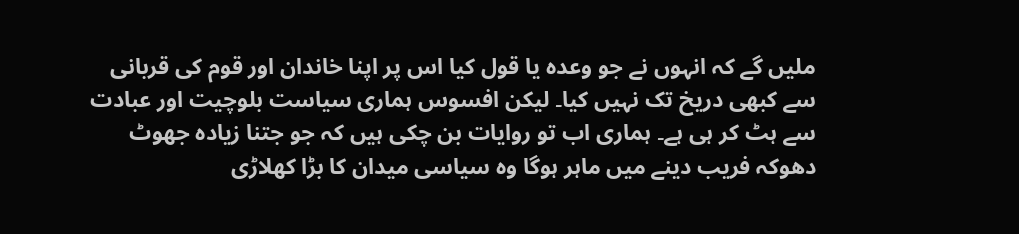ملیں گے کہ انہوں نے جو وعدہ یا قول کیا اس پر اپنا خاندان اور قوم کی قربانی سے کبھی دریخ تک نہیں کیا۔ لیکن افسوس ہماری سیاست بلوچیت اور عبادت سے ہٹ کر ہی ہے۔ ہماری اب تو روایات بن چکی ہیں کہ جو جتنا زیادہ جھوٹ دھوکہ فریب دینے میں ماہر ہوگا وہ سیاسی میدان کا بڑا کھلاڑی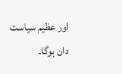اور عظیم سیاست دان ہوگا۔